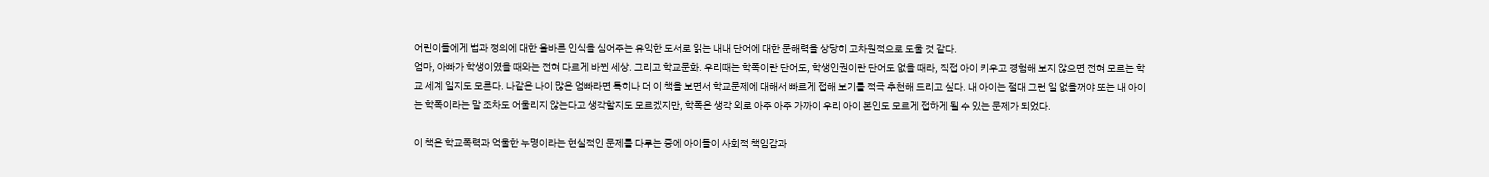어린이들에게 법과 정의에 대한 올바른 인식을 심어주는 유익한 도서로 읽는 내내 단어에 대한 문해력을 상당히 고차원적으로 도울 것 같다.
엄마, 아빠가 학생이였을 때와는 전혀 다르게 바뀐 세상. 그리고 학교문화. 우리때는 학폭이란 단어도, 학생인권이란 단어도 없을 때라, 직접 아이 키우고 경험해 보지 않으면 전혀 모르는 학교 세계 일지도 모른다. 나같은 나이 많은 엄빠라면 특히나 더 이 책을 보면서 학교문제에 대해서 빠르게 접해 보기를 적극 추천해 드리고 싶다. 내 아이는 절대 그런 일 없을꺼야 또는 내 아이는 학폭이라는 말 조차도 어울리지 않는다고 생각할지도 모르겠지만, 학폭은 생각 외로 아주 아주 가까이 우리 아이 본인도 모르게 접하게 될 수 있는 문제가 되었다.

이 책은 학교폭력과 억울한 누명이라는 현실적인 문제를 다루는 중에 아이들이 사회적 책임감과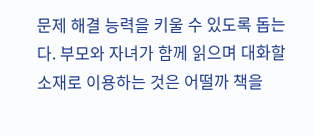문제 해결 능력을 키울 수 있도록 돕는다. 부모와 자녀가 함께 읽으며 대화할 소재로 이용하는 것은 어떨까 책을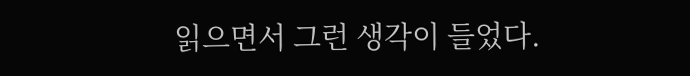읽으면서 그런 생각이 들었다.